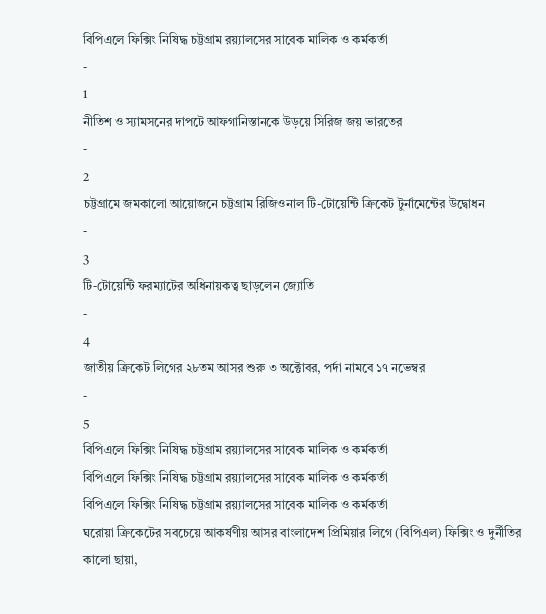বিপিএলে ফিক্সিং নিষিদ্ধ চট্টগ্রাম রয়্যালসের সাবেক মালিক ও কর্মকর্তা
-
1
নীতিশ ও স্যামসনের দাপটে আফগানিস্তানকে উড়য়ে সিরিজ জয় ভারতের
-
2
চট্টগ্রামে জমকালো আয়োজনে চট্টগ্রাম রিজিওনাল টি-টোয়েন্টি ক্রিকেট টুর্নামেন্টের উদ্বোধন
-
3
টি-টোয়েন্টি ফরম্যাটের অধিনায়কত্ব ছাড়লেন জ্যোতি
-
4
জাতীয় ক্রিকেট লিগের ২৮তম আসর শুরু ৩ অক্টোবর, পর্দা নামবে ১৭ নভেম্বর
-
5
বিপিএলে ফিক্সিং নিষিদ্ধ চট্টগ্রাম রয়্যালসের সাবেক মালিক ও কর্মকর্তা
বিপিএলে ফিক্সিং নিষিদ্ধ চট্টগ্রাম রয়্যালসের সাবেক মালিক ও কর্মকর্তা
বিপিএলে ফিক্সিং নিষিদ্ধ চট্টগ্রাম রয়্যালসের সাবেক মালিক ও কর্মকর্তা
ঘরোয়া ক্রিকেটের সবচেয়ে আকর্ষণীয় আসর বাংলাদেশ প্রিমিয়ার লিগে (বিপিএল) ফিক্সিং ও দুর্নীতির কালো ছায়া,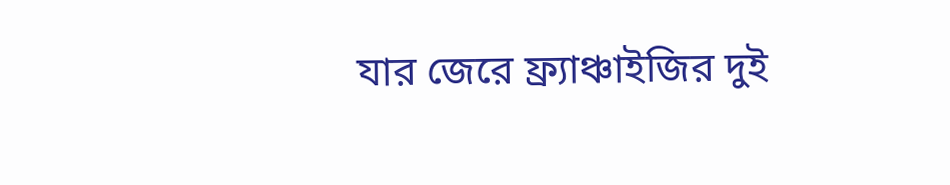যার জেরে ফ্র্যাঞ্চাইজির দুই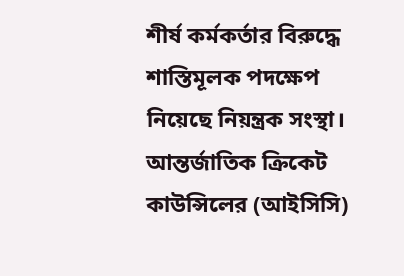শীর্ষ কর্মকর্তার বিরুদ্ধে শাস্তিমূলক পদক্ষেপ নিয়েছে নিয়ন্ত্রক সংস্থা।
আন্তর্জাতিক ক্রিকেট কাউন্সিলের (আইসিসি)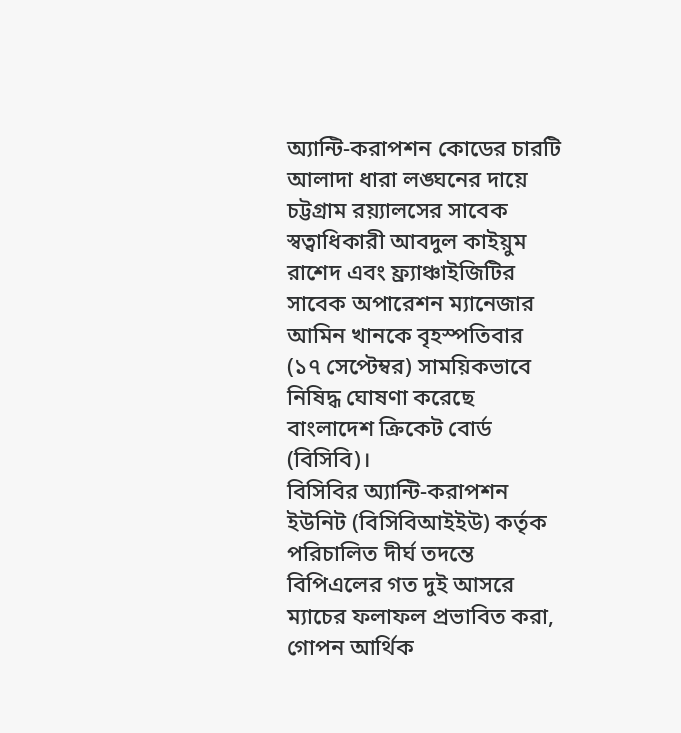অ্যান্টি-করাপশন কোডের চারটি আলাদা ধারা লঙ্ঘনের দায়ে চট্টগ্রাম রয়্যালসের সাবেক স্বত্বাধিকারী আবদুল কাইয়ুম রাশেদ এবং ফ্র্যাঞ্চাইজিটির সাবেক অপারেশন ম্যানেজার আমিন খানকে বৃহস্পতিবার (১৭ সেপ্টেম্বর) সাময়িকভাবে নিষিদ্ধ ঘোষণা করেছে বাংলাদেশ ক্রিকেট বোর্ড (বিসিবি)।
বিসিবির অ্যান্টি-করাপশন ইউনিট (বিসিবিআইইউ) কর্তৃক পরিচালিত দীর্ঘ তদন্তে বিপিএলের গত দুই আসরে ম্যাচের ফলাফল প্রভাবিত করা, গোপন আর্থিক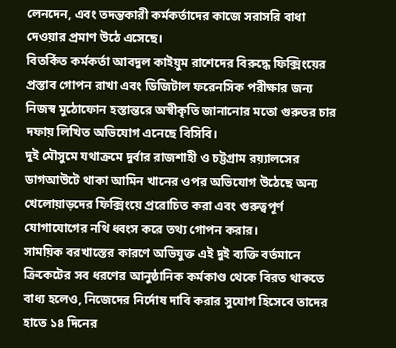লেনদেন, এবং তদন্তকারী কর্মকর্তাদের কাজে সরাসরি বাধা দেওয়ার প্রমাণ উঠে এসেছে।
বিতর্কিত কর্মকর্তা আবদুল কাইয়ুম রাশেদের বিরুদ্ধে ফিক্সিংয়ের প্রস্তাব গোপন রাখা এবং ডিজিটাল ফরেনসিক পরীক্ষার জন্য নিজস্ব মুঠোফোন হস্তান্তরে অস্বীকৃতি জানানোর মতো গুরুতর চার দফায় লিখিত অভিযোগ এনেছে বিসিবি।
দুই মৌসুমে যথাক্রমে দুর্বার রাজশাহী ও চট্টগ্রাম রয়্যালসের ডাগআউটে থাকা আমিন খানের ওপর অভিযোগ উঠেছে অন্য খেলোয়াড়দের ফিক্সিংয়ে প্ররোচিত করা এবং গুরুত্বপূর্ণ যোগাযোগের নথি ধ্বংস করে তথ্য গোপন করার।
সাময়িক বরখাস্তের কারণে অভিযুক্ত এই দুই ব্যক্তি বর্তমানে ক্রিকেটের সব ধরণের আনুষ্ঠানিক কর্মকাণ্ড থেকে বিরত থাকতে বাধ্য হলেও, নিজেদের নির্দোষ দাবি করার সুযোগ হিসেবে তাদের হাতে ১৪ দিনের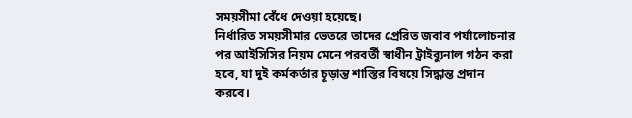সময়সীমা বেঁধে দেওয়া হয়েছে।
নির্ধারিত সময়সীমার ভেতরে তাদের প্রেরিত জবাব পর্যালোচনার পর আইসিসির নিয়ম মেনে পরবর্তী স্বাধীন ট্রাইব্যুনাল গঠন করা হবে, যা দুই কর্মকর্তার চূড়ান্ত শাস্তির বিষয়ে সিদ্ধান্ত প্রদান করবে।